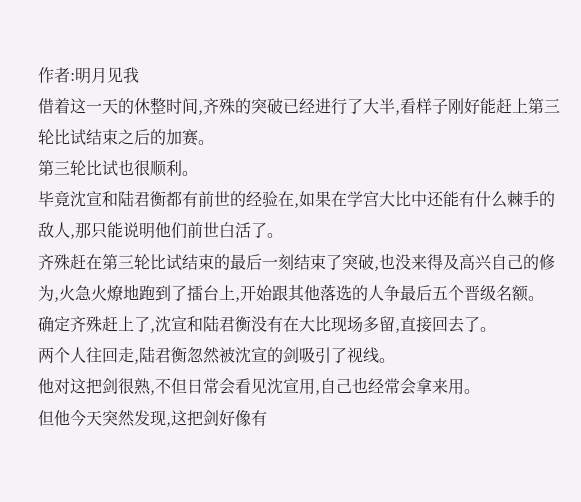作者:明月见我
借着这一天的休整时间,齐殊的突破已经进行了大半,看样子刚好能赶上第三轮比试结束之后的加赛。
第三轮比试也很顺利。
毕竟沈宣和陆君衡都有前世的经验在,如果在学宫大比中还能有什么棘手的敌人,那只能说明他们前世白活了。
齐殊赶在第三轮比试结束的最后一刻结束了突破,也没来得及高兴自己的修为,火急火燎地跑到了擂台上,开始跟其他落选的人争最后五个晋级名额。
确定齐殊赶上了,沈宣和陆君衡没有在大比现场多留,直接回去了。
两个人往回走,陆君衡忽然被沈宣的剑吸引了视线。
他对这把剑很熟,不但日常会看见沈宣用,自己也经常会拿来用。
但他今天突然发现,这把剑好像有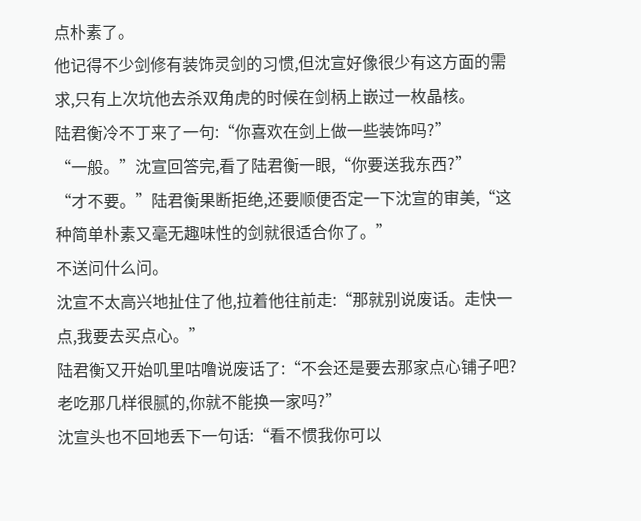点朴素了。
他记得不少剑修有装饰灵剑的习惯,但沈宣好像很少有这方面的需求,只有上次坑他去杀双角虎的时候在剑柄上嵌过一枚晶核。
陆君衡冷不丁来了一句:“你喜欢在剑上做一些装饰吗?”
“一般。”沈宣回答完,看了陆君衡一眼,“你要送我东西?”
“才不要。”陆君衡果断拒绝,还要顺便否定一下沈宣的审美,“这种简单朴素又毫无趣味性的剑就很适合你了。”
不送问什么问。
沈宣不太高兴地扯住了他,拉着他往前走:“那就别说废话。走快一点,我要去买点心。”
陆君衡又开始叽里咕噜说废话了:“不会还是要去那家点心铺子吧?老吃那几样很腻的,你就不能换一家吗?”
沈宣头也不回地丢下一句话:“看不惯我你可以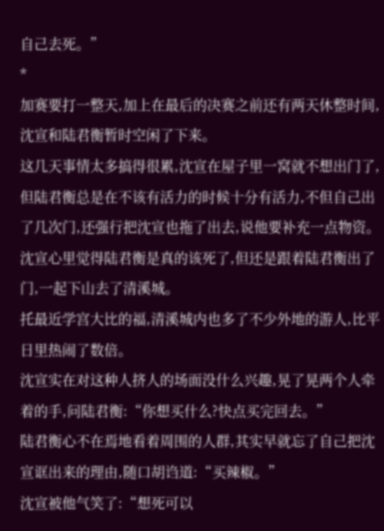自己去死。”
*
加赛要打一整天,加上在最后的决赛之前还有两天休整时间,沈宣和陆君衡暂时空闲了下来。
这几天事情太多搞得很累,沈宣在屋子里一窝就不想出门了,但陆君衡总是在不该有活力的时候十分有活力,不但自己出了几次门,还强行把沈宣也拖了出去,说他要补充一点物资。
沈宣心里觉得陆君衡是真的该死了,但还是跟着陆君衡出了门,一起下山去了清溪城。
托最近学宫大比的福,清溪城内也多了不少外地的游人,比平日里热闹了数倍。
沈宣实在对这种人挤人的场面没什么兴趣,晃了晃两个人牵着的手,问陆君衡:“你想买什么?快点买完回去。”
陆君衡心不在焉地看着周围的人群,其实早就忘了自己把沈宣诓出来的理由,随口胡诌道:“买辣椒。”
沈宣被他气笑了:“想死可以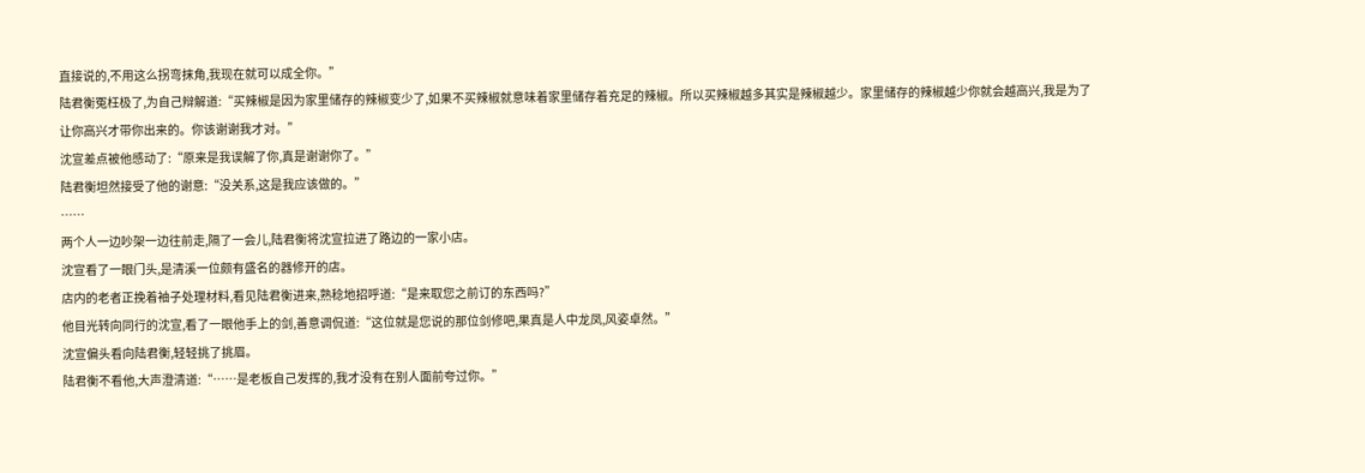直接说的,不用这么拐弯抹角,我现在就可以成全你。”
陆君衡冤枉极了,为自己辩解道:“买辣椒是因为家里储存的辣椒变少了,如果不买辣椒就意味着家里储存着充足的辣椒。所以买辣椒越多其实是辣椒越少。家里储存的辣椒越少你就会越高兴,我是为了让你高兴才带你出来的。你该谢谢我才对。”
沈宣差点被他感动了:“原来是我误解了你,真是谢谢你了。”
陆君衡坦然接受了他的谢意:“没关系,这是我应该做的。”
……
两个人一边吵架一边往前走,隔了一会儿,陆君衡将沈宣拉进了路边的一家小店。
沈宣看了一眼门头,是清溪一位颇有盛名的器修开的店。
店内的老者正挽着袖子处理材料,看见陆君衡进来,熟稔地招呼道:“是来取您之前订的东西吗?”
他目光转向同行的沈宣,看了一眼他手上的剑,善意调侃道:“这位就是您说的那位剑修吧,果真是人中龙凤,风姿卓然。”
沈宣偏头看向陆君衡,轻轻挑了挑眉。
陆君衡不看他,大声澄清道:“……是老板自己发挥的,我才没有在别人面前夸过你。”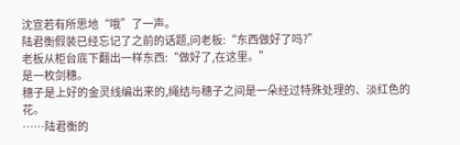沈宣若有所思地“哦”了一声。
陆君衡假装已经忘记了之前的话题,问老板:“东西做好了吗?”
老板从柜台底下翻出一样东西:“做好了,在这里。”
是一枚剑穗。
穗子是上好的金灵线编出来的,绳结与穗子之间是一朵经过特殊处理的、淡红色的花。
……陆君衡的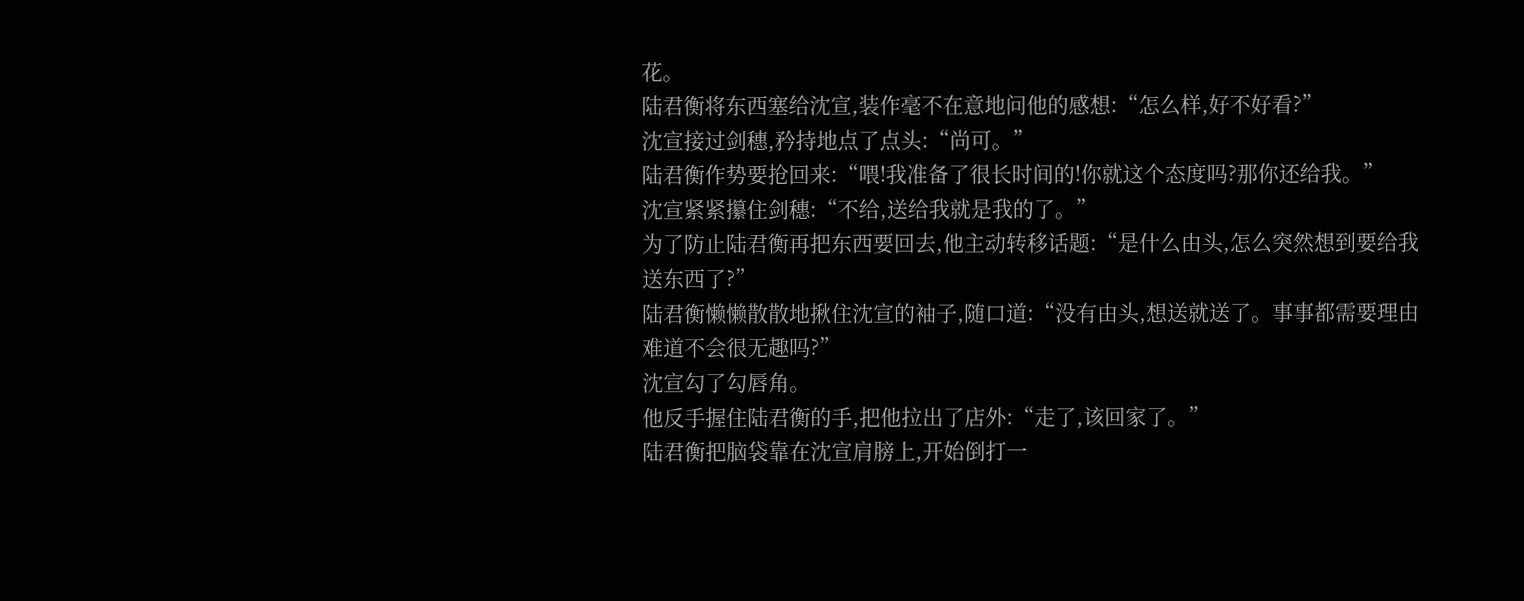花。
陆君衡将东西塞给沈宣,装作毫不在意地问他的感想:“怎么样,好不好看?”
沈宣接过剑穗,矜持地点了点头:“尚可。”
陆君衡作势要抢回来:“喂!我准备了很长时间的!你就这个态度吗?那你还给我。”
沈宣紧紧攥住剑穗:“不给,送给我就是我的了。”
为了防止陆君衡再把东西要回去,他主动转移话题:“是什么由头,怎么突然想到要给我送东西了?”
陆君衡懒懒散散地揪住沈宣的袖子,随口道:“没有由头,想送就送了。事事都需要理由难道不会很无趣吗?”
沈宣勾了勾唇角。
他反手握住陆君衡的手,把他拉出了店外:“走了,该回家了。”
陆君衡把脑袋靠在沈宣肩膀上,开始倒打一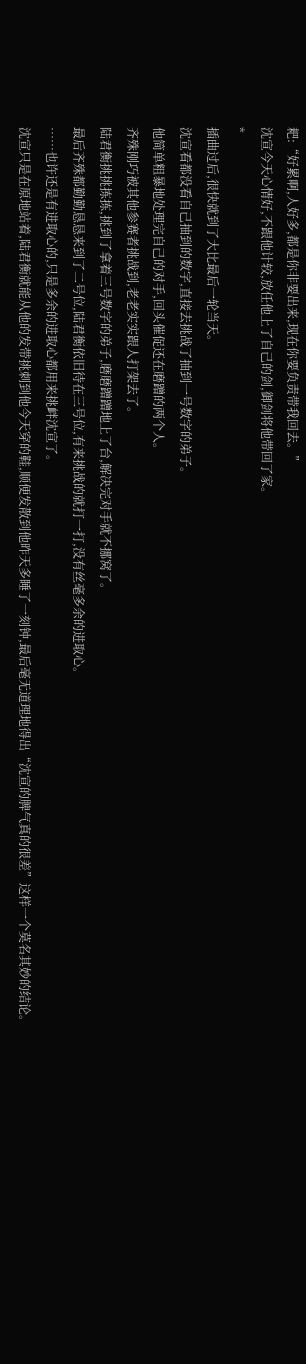耙:“好累啊,人好多,都是你非要出来,现在你要负责带我回去。”
沈宣今天心情好,不跟他计较,放任他上了自己的剑,御剑将他带回了家。
*
插曲过后,很快就到了大比最后一轮当天。
沈宣看都没看自己抽到的数字,直接去挑战了抽到一号数字的弟子。
他简单粗暴地处理完自己的对手,回头催促还在磨蹭的两个人。
齐殊刚巧被其他参赛者挑战到,老老实实跟人打架去了。
陆君衡挑挑拣拣,挑到了拿着三号数字的弟子,磨磨蹭蹭地上了台,解决完对手就不挪窝了。
最后齐殊都勤勤恳恳来到了二号位,陆君衡依旧待在三号位,有来挑战的就打一打,没有丝毫多余的进取心。
……也许还是有进取心的,只是多余的进取心都用来挑衅沈宣了。
沈宣只是在原地站着,陆君衡就能从他的发带挑刺到他今天穿的鞋,顺便发散到他昨天多睡了一刻钟,最后毫无道理地得出“沈宣的脾气真的很差”这样一个莫名其妙的结论。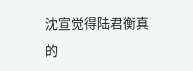沈宣觉得陆君衡真的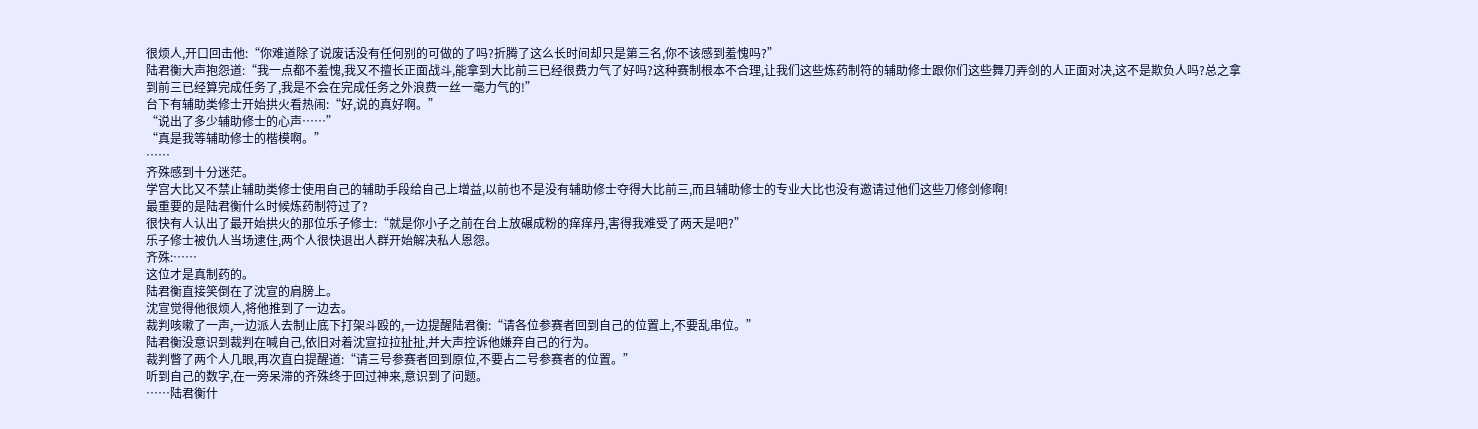很烦人,开口回击他:“你难道除了说废话没有任何别的可做的了吗?折腾了这么长时间却只是第三名,你不该感到羞愧吗?”
陆君衡大声抱怨道:“我一点都不羞愧,我又不擅长正面战斗,能拿到大比前三已经很费力气了好吗?这种赛制根本不合理,让我们这些炼药制符的辅助修士跟你们这些舞刀弄剑的人正面对决,这不是欺负人吗?总之拿到前三已经算完成任务了,我是不会在完成任务之外浪费一丝一毫力气的!”
台下有辅助类修士开始拱火看热闹:“好,说的真好啊。”
“说出了多少辅助修士的心声……”
“真是我等辅助修士的楷模啊。”
……
齐殊感到十分迷茫。
学宫大比又不禁止辅助类修士使用自己的辅助手段给自己上增益,以前也不是没有辅助修士夺得大比前三,而且辅助修士的专业大比也没有邀请过他们这些刀修剑修啊!
最重要的是陆君衡什么时候炼药制符过了?
很快有人认出了最开始拱火的那位乐子修士:“就是你小子之前在台上放碾成粉的痒痒丹,害得我难受了两天是吧?”
乐子修士被仇人当场逮住,两个人很快退出人群开始解决私人恩怨。
齐殊:……
这位才是真制药的。
陆君衡直接笑倒在了沈宣的肩膀上。
沈宣觉得他很烦人,将他推到了一边去。
裁判咳嗽了一声,一边派人去制止底下打架斗殴的,一边提醒陆君衡:“请各位参赛者回到自己的位置上,不要乱串位。”
陆君衡没意识到裁判在喊自己,依旧对着沈宣拉拉扯扯,并大声控诉他嫌弃自己的行为。
裁判瞥了两个人几眼,再次直白提醒道:“请三号参赛者回到原位,不要占二号参赛者的位置。”
听到自己的数字,在一旁呆滞的齐殊终于回过神来,意识到了问题。
……陆君衡什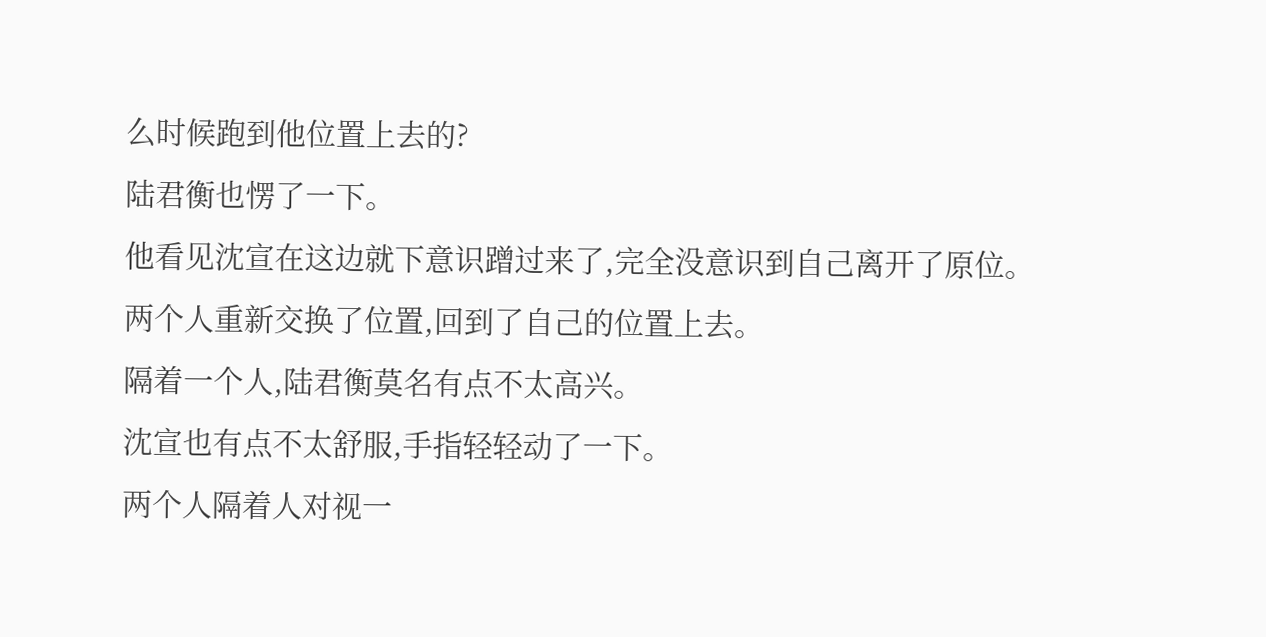么时候跑到他位置上去的?
陆君衡也愣了一下。
他看见沈宣在这边就下意识蹭过来了,完全没意识到自己离开了原位。
两个人重新交换了位置,回到了自己的位置上去。
隔着一个人,陆君衡莫名有点不太高兴。
沈宣也有点不太舒服,手指轻轻动了一下。
两个人隔着人对视一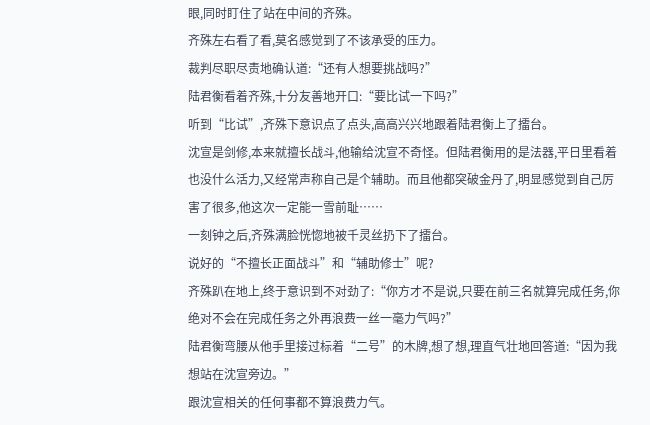眼,同时盯住了站在中间的齐殊。
齐殊左右看了看,莫名感觉到了不该承受的压力。
裁判尽职尽责地确认道:“还有人想要挑战吗?”
陆君衡看着齐殊,十分友善地开口:“要比试一下吗?”
听到“比试”,齐殊下意识点了点头,高高兴兴地跟着陆君衡上了擂台。
沈宣是剑修,本来就擅长战斗,他输给沈宣不奇怪。但陆君衡用的是法器,平日里看着也没什么活力,又经常声称自己是个辅助。而且他都突破金丹了,明显感觉到自己厉害了很多,他这次一定能一雪前耻……
一刻钟之后,齐殊满脸恍惚地被千灵丝扔下了擂台。
说好的“不擅长正面战斗”和“辅助修士”呢?
齐殊趴在地上,终于意识到不对劲了:“你方才不是说,只要在前三名就算完成任务,你绝对不会在完成任务之外再浪费一丝一毫力气吗?”
陆君衡弯腰从他手里接过标着“二号”的木牌,想了想,理直气壮地回答道:“因为我想站在沈宣旁边。”
跟沈宣相关的任何事都不算浪费力气。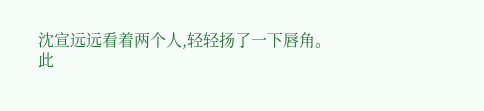沈宣远远看着两个人,轻轻扬了一下唇角。
此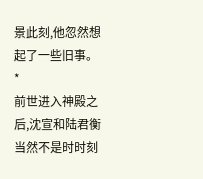景此刻,他忽然想起了一些旧事。
*
前世进入神殿之后,沈宣和陆君衡当然不是时时刻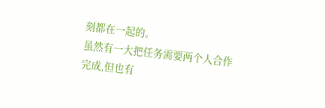刻都在一起的。
虽然有一大把任务需要两个人合作完成,但也有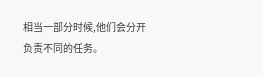相当一部分时候,他们会分开负责不同的任务。